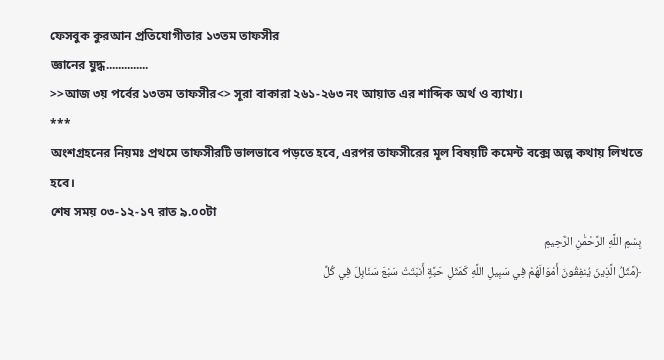ফেসবুক কুরআন প্রতিযোগীতার ১৩তম তাফসীর
জ্ঞানের যুদ্ধ..............
>>আজ ৩য় পর্বের ১৩তম তাফসীর<> সূরা বাকারা ২৬১-২৬৩ নং আয়াত এর শাব্দিক অর্থ ও ব্যাখ্য।
***
অংশগ্রহনের নিয়মঃ প্রথমে তাফসীরটি ভালভাবে পড়তে হবে, এরপর তাফসীরের মূল বিষয়টি কমেন্ট বক্সে অল্প কথায় লিখতে হবে।
শেষ সময় ০৩-১২-১৭ রাত ৯.০০টা
بِسْمِ اللَّهِ الرَّحْمَٰنِ الرَّحِيمِ
﴿مَّثَلُ الَّذِينَ يُنفِقُونَ أَمْوَالَهُمْ فِي سَبِيلِ اللَّهِ كَمَثَلِ حَبَّةٍ أَنبَتَتْ سَبْعَ سَنَابِلَ فِي كُلِّ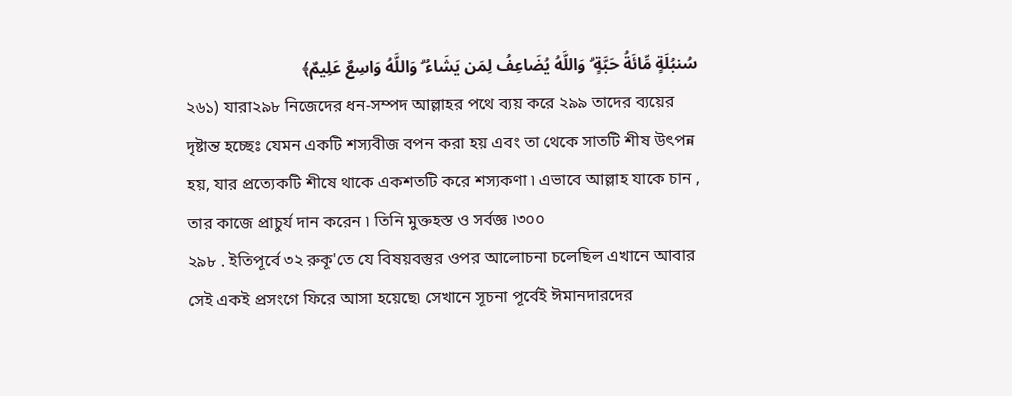سُنبُلَةٍ مِّائَةُ حَبَّةٍ ۗ وَاللَّهُ يُضَاعِفُ لِمَن يَشَاءُ ۗ وَاللَّهُ وَاسِعٌ عَلِيمٌ﴾
২৬১) যারা২৯৮ নিজেদের ধন-সম্পদ আল্লাহর পথে ব্যয় করে ২৯৯ তাদের ব্যয়ের দৃষ্টান্ত হচ্ছেঃ যেমন একটি শস্যবীজ বপন করা হয় এবং তা থেকে সাতটি শীষ উৎপন্ন হয়, যার প্রত্যেকটি শীষে থাকে একশতটি করে শস্যকণা ৷ এভাবে আল্লাহ যাকে চান , তার কাজে প্রাচুর্য দান করেন ৷ তিনি মুক্তহস্ত ও সর্বজ্ঞ ৷৩০০
২৯৮ . ইতিপূর্বে ৩২ রুকূ'তে যে বিষয়বস্তুর ওপর আলোচনা চলেছিল এখানে আবার সেই একই প্রসংগে ফিরে আসা হয়েছে৷ সেখানে সূচনা পূর্বেই ঈমানদারদের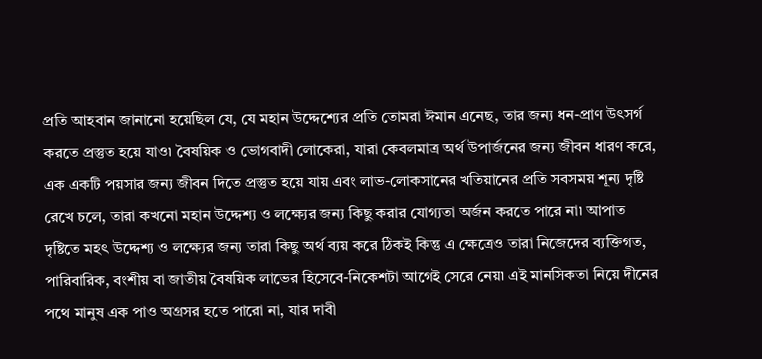প্রতি আহবান জানানো হয়েছিল যে, যে মহান উদ্দেশ্যের প্রতি তোমরা ঈমান এনেছ, তার জন্য ধন-প্রাণ উৎসর্গ করতে প্রস্তুত হয়ে যাও৷ বৈষয়িক ও ভোগবাদী লোকেরা, যারা কেবলমাত্র অর্থ উপার্জনের জন্য জীবন ধারণ করে, এক একটি পয়সার জন্য জীবন দিতে প্রস্তুত হয়ে যায় এবং লাভ-লোকসানের খতিয়ানের প্রতি সবসময় শূন্য দৃষ্টি রেখে চলে, তারা কখনো মহান উদ্দেশ্য ও লক্ষ্যের জন্য কিছু করার যোগ্যতা অর্জন করতে পারে না৷ আপাত দৃষ্টিতে মহৎ উদ্দেশ্য ও লক্ষ্যের জন্য তারা কিছু অর্থ ব্যয় করে ঠিকই কিন্তু এ ক্ষেত্রেও তারা নিজেদের ব্যক্তিগত, পারিবারিক, বংশীয় বা জাতীয় বৈষয়িক লাভের হিসেবে-নিকেশটা আগেই সেরে নেয়৷ এই মানসিকতা নিয়ে দীনের পথে মানুষ এক পাও অগ্রসর হতে পারো না, যার দাবী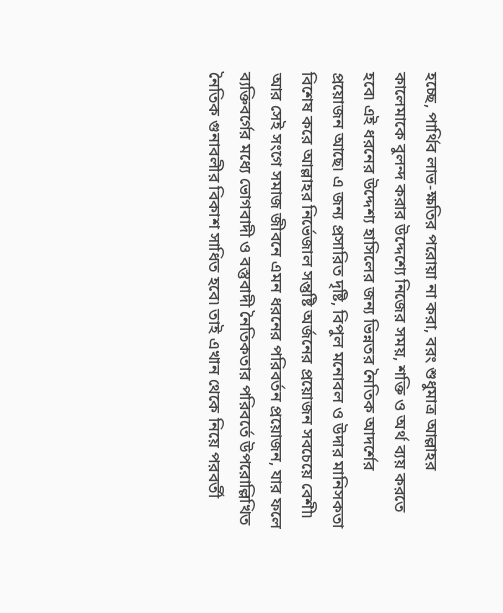হচ্ছে, পার্থিব লাভ-ক্ষতির পরোয়া না করা, বরং শুধুমাত্র আল্লাহর কালেমাকে বুলন্দ করার উদ্দেশ্যে নিজের সময়, শক্তি ও অর্থ ব্যয় করতে হবে৷ এই ধরনের উদ্দেশ্য হাসিলের জন্য ভিন্নতর নৈতিক আদর্শের প্রয়োজন আছে৷ এ জন্য প্রসারিত দৃষ্টি, বিপুল মনোবল ও উদার মানিসকতা বিশেষ করে আল্লাহর নির্ভেজাল সন্তুষ্টি অর্জনের প্রয়োজন সবচেয়ে বেশী৷ আর সেই সংগে সমাজ জীবনে এমন ধরনের পরিবর্তন প্রয়োজন, যার ফলে ব্যক্তিবর্গের মধ্যে ভোগবাদী ও বস্তুবাদী নৈতিকতার পরিবর্তে উপরোল্লিখিত নৈতিক গুনাবলীর বিকাশ সাধিত হবে৷ তাই এখান থেকে নিয়ে পরবর্তী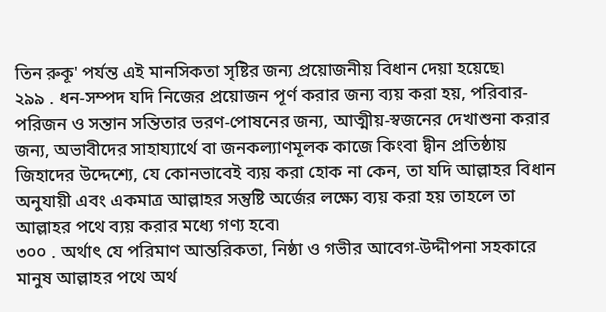তিন রুকূ' পর্যন্ত এই মানসিকতা সৃষ্টির জন্য প্রয়োজনীয় বিধান দেয়া হয়েছে৷
২৯৯ . ধন-সম্পদ যদি নিজের প্রয়োজন পূর্ণ করার জন্য ব্যয় করা হয়, পরিবার-পরিজন ও সন্তান সন্তিতার ভরণ-পোষনের জন্য, আত্মীয়-স্বজনের দেখাশুনা করার জন্য, অভাবীদের সাহায্যার্থে বা জনকল্যাণমূলক কাজে কিংবা দ্বীন প্রতিষ্ঠায় জিহাদের উদ্দেশ্যে, যে কোনভাবেই ব্যয় করা হোক না কেন, তা যদি আল্লাহর বিধান অনুযায়ী এবং একমাত্র আল্লাহর সন্তুষ্টি অর্জের লক্ষ্যে ব্যয় করা হয় তাহলে তা আল্লাহর পথে ব্যয় করার মধ্যে গণ্য হবে৷
৩০০ . অর্থাৎ যে পরিমাণ আন্তরিকতা, নিষ্ঠা ও গভীর আবেগ-উদ্দীপনা সহকারে মানুষ আল্লাহর পথে অর্থ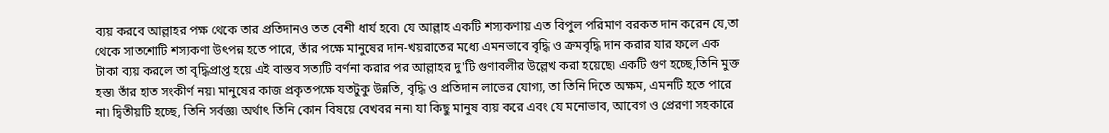ব্যয় করবে আল্লাহর পক্ষ থেকে তার প্রতিদানও তত বেশী ধার্য হবে৷ যে আল্লাহ একটি শস্যকণায় এত বিপুল পরিমাণ বরকত দান করেন যে,তা থেকে সাতশোটি শস্যকণা উৎপন্ন হতে পারে, তাঁর পক্ষে মানুষের দান-খয়রাতের মধ্যে এমনভাবে বৃদ্ধি ও ক্রমবৃদ্ধি দান করার যার ফলে এক টাকা ব্যয় করলে তা বৃদ্ধিপ্রাপ্ত হয়ে এই বাস্তব সত্যটি বর্ণনা করার পর আল্লাহর দু'টি গুণাবলীর উল্লেখ করা হয়েছে৷ একটি গুণ হচ্ছে,তিনি মুক্ত হস্ত৷ তাঁর হাত সংকীর্ণ নয়৷ মানুষের কাজ প্রকৃতপক্ষে যতটুকু উন্নতি, বৃদ্ধি ও প্রতিদান লাভের যোগ্য, তা তিনি দিতে অক্ষম, এমনটি হতে পারে না৷ দ্বিতীয়টি হচ্ছে, তিনি সর্বজ্ঞ৷ অর্থাৎ তিনি কোন বিষয়ে বেখবর নন৷ যা কিছু মানুষ ব্যয় করে এবং যে মনোভাব, আবেগ ও প্রেরণা সহকারে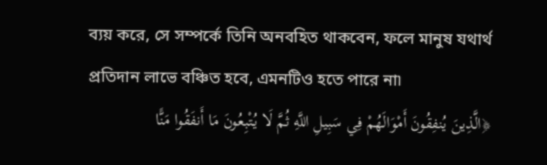ব্যয় করে, সে সম্পর্কে তিনি অনবহিত থাকবেন, ফলে মানুষ যথার্থ প্রতিদান লাভে বঞ্চিত হবে, এমনটিও হতে পারে না৷
﴿الَّذِينَ يُنفِقُونَ أَمْوَالَهُمْ فِي سَبِيلِ اللَّهِ ثُمَّ لَا يُتْبِعُونَ مَا أَنفَقُوا مَنًّا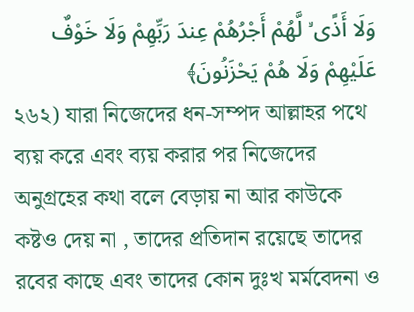وَلَا أَذًى ۙ لَّهُمْ أَجْرُهُمْ عِندَ رَبِّهِمْ وَلَا خَوْفٌ عَلَيْهِمْ وَلَا هُمْ يَحْزَنُونَ﴾
২৬২) যারা নিজেদের ধন-সম্পদ আল্লাহর পথে ব্যয় করে এবং ব্যয় করার পর নিজেদের অনুগ্রহের কথা বলে বেড়ায় না আর কাউকে কষ্টও দেয় না , তাদের প্রতিদান রয়েছে তাদের রবের কাছে এবং তাদের কোন দুঃখ মর্মবেদনা ও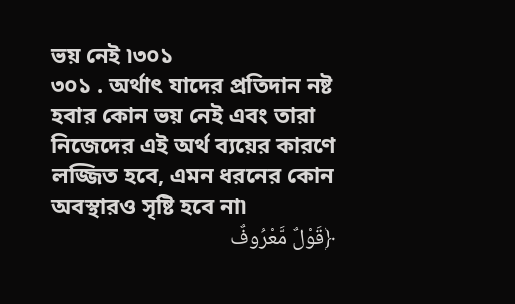ভয় নেই ৷৩০১
৩০১ . অর্থাৎ যাদের প্রতিদান নষ্ট হবার কোন ভয় নেই এবং তারা নিজেদের এই অর্থ ব্যয়ের কারণে লজ্জিত হবে, এমন ধরনের কোন অবস্থারও সৃষ্টি হবে না৷
﴿قَوْلٌ مَّعْرُوفٌ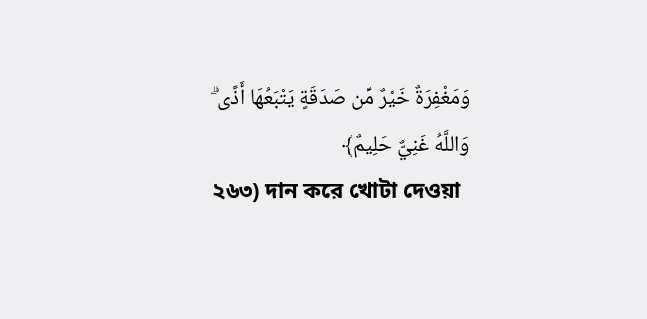وَمَغْفِرَةٌ خَيْرٌ مِّن صَدَقَةٍ يَتْبَعُهَا أَذًى ۗ وَاللَّهُ غَنِيٌّ حَلِيمٌ﴾
২৬৩) দান করে খোটা দেওয়া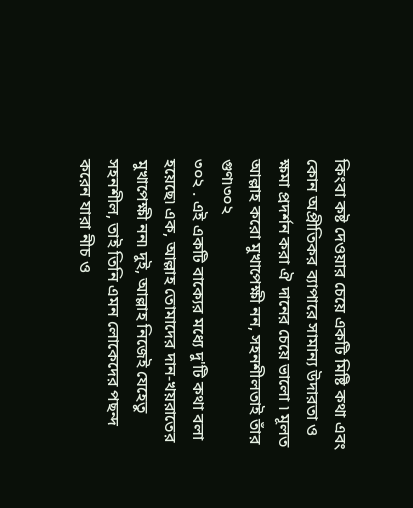কিংবা কষ্ট দেওয়ার চেয়ে একটি মিষ্টি কথা এবং কোন অপ্রীতিকর ব্যাপারে সামান্য উদারতা ও ক্ষমা প্রদর্শন করা ঐ দানের চেয়ে ভালো ৷ মূলত আল্লাহ করো মুখাপেক্ষী নন, সহনশীলতাই তাঁর গুণ৷৩০২
৩০২ . এই একটি বাক্যের মধ্যে দু'টি কথা বলা হয়েছে৷ এক, আল্লাহ তোমাদের দান-খয়রাতের মুখাপেক্ষী নন৷ দুই, আল্লাহ নিজেই যেহেতু সহনশীল, তাই তিনি এমন লোকেদের পছন্দ করেন যারা নীচ ও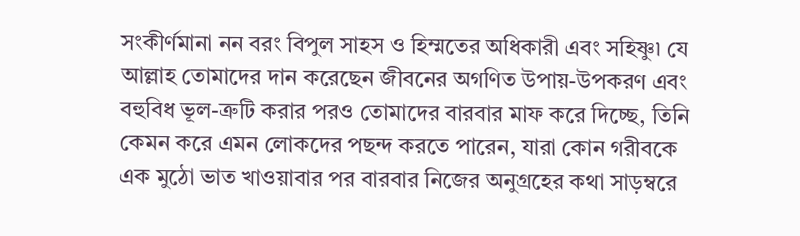সংকীর্ণমানা নন বরং বিপুল সাহস ও হিম্মতের অধিকারী এবং সহিষ্ণু৷ যে আল্লাহ তোমাদের দান করেছেন জীবনের অগণিত উপায়-উপকরণ এবং বহুবিধ ভূল-ত্রুটি করার পরও তোমাদের বারবার মাফ করে দিচ্ছে, তিনি কেমন করে এমন লোকদের পছন্দ করতে পারেন, যারা কোন গরীবকে এক মুঠো ভাত খাওয়াবার পর বারবার নিজের অনুগ্রহের কথা সাড়ম্বরে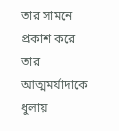তার সামনে প্রকাশ করে তার আত্মমর্যাদাকে ধুলায়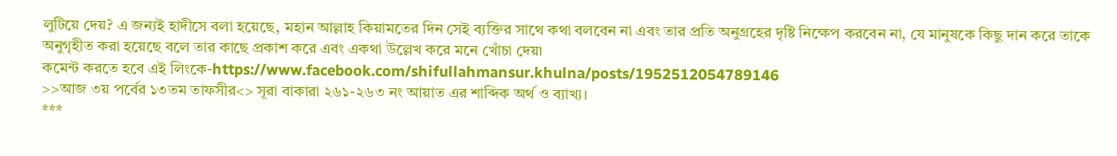লুটিয়ে দেয়? এ জন্যই হাদীসে বলা হয়েছে, মহান আল্লাহ কিয়ামতের দিন সেই ব্যক্তির সাথে কথা বলবেন না এবং তার প্রতি অনুগ্রহের দৃষ্টি নিক্ষেপ করবেন না, যে মানুষকে কিছু দান করে তাকে অনুগৃহীত করা হয়েছে বলে তার কাছে প্রকাশ করে এবং একথা উল্লেখ করে মনে খোঁচা দেয়৷
কমেন্ট করতে হবে এই লিংকে-https://www.facebook.com/shifullahmansur.khulna/posts/1952512054789146
>>আজ ৩য় পর্বের ১৩তম তাফসীর<> সূরা বাকারা ২৬১-২৬৩ নং আয়াত এর শাব্দিক অর্থ ও ব্যাখ্য।
***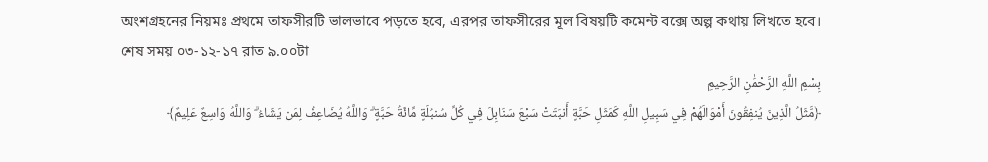অংশগ্রহনের নিয়মঃ প্রথমে তাফসীরটি ভালভাবে পড়তে হবে, এরপর তাফসীরের মূল বিষয়টি কমেন্ট বক্সে অল্প কথায় লিখতে হবে।
শেষ সময় ০৩-১২-১৭ রাত ৯.০০টা
بِسْمِ اللَّهِ الرَّحْمَٰنِ الرَّحِيمِ
﴿مَّثَلُ الَّذِينَ يُنفِقُونَ أَمْوَالَهُمْ فِي سَبِيلِ اللَّهِ كَمَثَلِ حَبَّةٍ أَنبَتَتْ سَبْعَ سَنَابِلَ فِي كُلِّ سُنبُلَةٍ مِّائَةُ حَبَّةٍ ۗ وَاللَّهُ يُضَاعِفُ لِمَن يَشَاءُ ۗ وَاللَّهُ وَاسِعٌ عَلِيمٌ﴾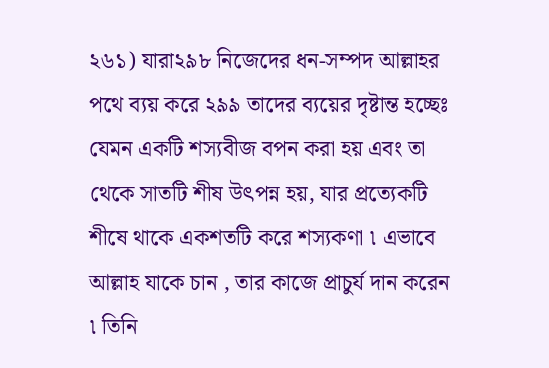২৬১) যারা২৯৮ নিজেদের ধন-সম্পদ আল্লাহর পথে ব্যয় করে ২৯৯ তাদের ব্যয়ের দৃষ্টান্ত হচ্ছেঃ যেমন একটি শস্যবীজ বপন করা হয় এবং তা থেকে সাতটি শীষ উৎপন্ন হয়, যার প্রত্যেকটি শীষে থাকে একশতটি করে শস্যকণা ৷ এভাবে আল্লাহ যাকে চান , তার কাজে প্রাচুর্য দান করেন ৷ তিনি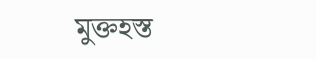মুক্তহস্ত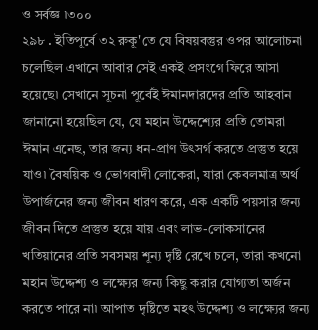ও সর্বজ্ঞ ৷৩০০
২৯৮ . ইতিপূর্বে ৩২ রুকূ'তে যে বিষয়বস্তুর ওপর আলোচনা চলেছিল এখানে আবার সেই একই প্রসংগে ফিরে আসা হয়েছে৷ সেখানে সূচনা পূর্বেই ঈমানদারদের প্রতি আহবান জানানো হয়েছিল যে, যে মহান উদ্দেশ্যের প্রতি তোমরা ঈমান এনেছ, তার জন্য ধন-প্রাণ উৎসর্গ করতে প্রস্তুত হয়ে যাও৷ বৈষয়িক ও ভোগবাদী লোকেরা, যারা কেবলমাত্র অর্থ উপার্জনের জন্য জীবন ধারণ করে, এক একটি পয়সার জন্য জীবন দিতে প্রস্তুত হয়ে যায় এবং লাভ-লোকসানের খতিয়ানের প্রতি সবসময় শূন্য দৃষ্টি রেখে চলে, তারা কখনো মহান উদ্দেশ্য ও লক্ষ্যের জন্য কিছু করার যোগ্যতা অর্জন করতে পারে না৷ আপাত দৃষ্টিতে মহৎ উদ্দেশ্য ও লক্ষ্যের জন্য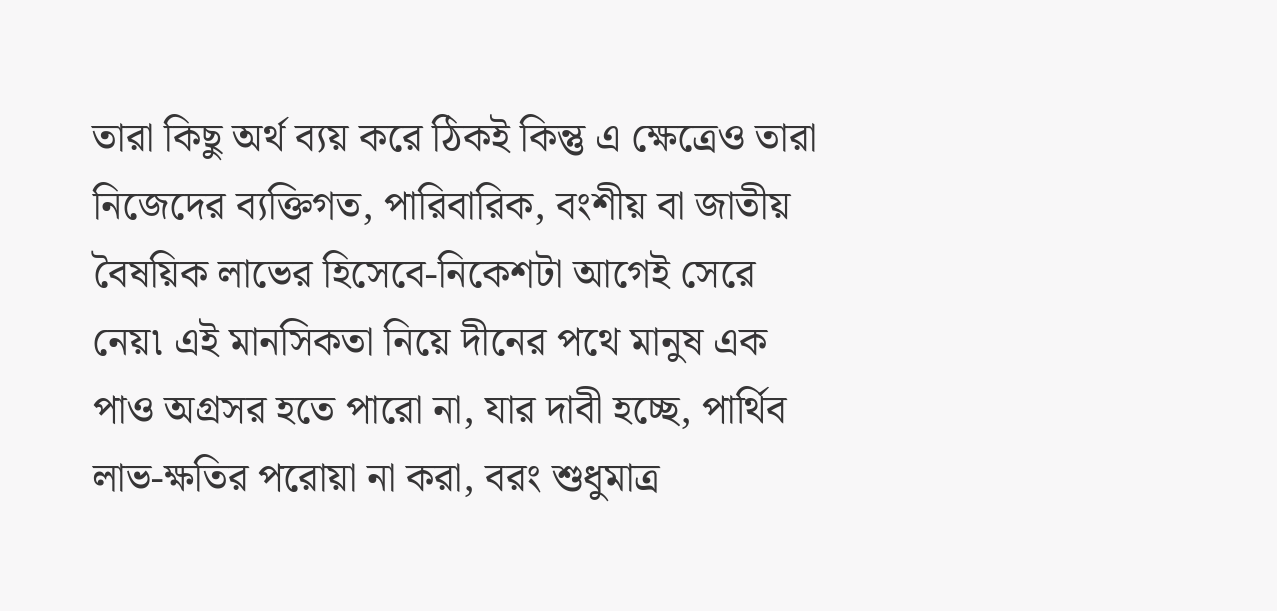তারা কিছু অর্থ ব্যয় করে ঠিকই কিন্তু এ ক্ষেত্রেও তারা নিজেদের ব্যক্তিগত, পারিবারিক, বংশীয় বা জাতীয় বৈষয়িক লাভের হিসেবে-নিকেশটা আগেই সেরে নেয়৷ এই মানসিকতা নিয়ে দীনের পথে মানুষ এক পাও অগ্রসর হতে পারো না, যার দাবী হচ্ছে, পার্থিব লাভ-ক্ষতির পরোয়া না করা, বরং শুধুমাত্র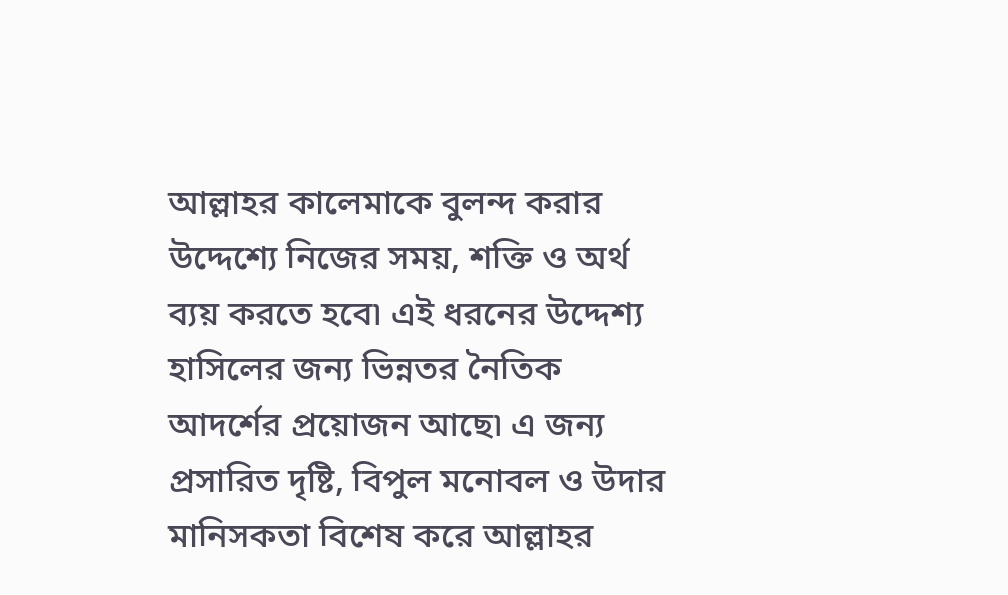আল্লাহর কালেমাকে বুলন্দ করার উদ্দেশ্যে নিজের সময়, শক্তি ও অর্থ ব্যয় করতে হবে৷ এই ধরনের উদ্দেশ্য হাসিলের জন্য ভিন্নতর নৈতিক আদর্শের প্রয়োজন আছে৷ এ জন্য প্রসারিত দৃষ্টি, বিপুল মনোবল ও উদার মানিসকতা বিশেষ করে আল্লাহর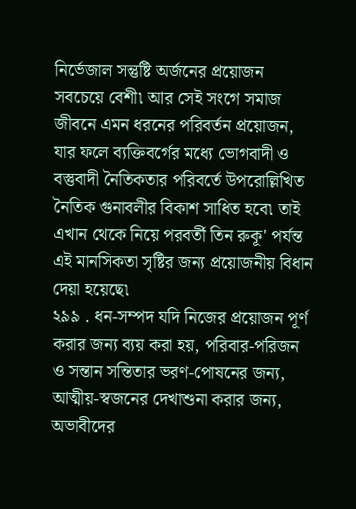নির্ভেজাল সন্তুষ্টি অর্জনের প্রয়োজন সবচেয়ে বেশী৷ আর সেই সংগে সমাজ জীবনে এমন ধরনের পরিবর্তন প্রয়োজন, যার ফলে ব্যক্তিবর্গের মধ্যে ভোগবাদী ও বস্তুবাদী নৈতিকতার পরিবর্তে উপরোল্লিখিত নৈতিক গুনাবলীর বিকাশ সাধিত হবে৷ তাই এখান থেকে নিয়ে পরবর্তী তিন রুকূ' পর্যন্ত এই মানসিকতা সৃষ্টির জন্য প্রয়োজনীয় বিধান দেয়া হয়েছে৷
২৯৯ . ধন-সম্পদ যদি নিজের প্রয়োজন পূর্ণ করার জন্য ব্যয় করা হয়, পরিবার-পরিজন ও সন্তান সন্তিতার ভরণ-পোষনের জন্য, আত্মীয়-স্বজনের দেখাশুনা করার জন্য, অভাবীদের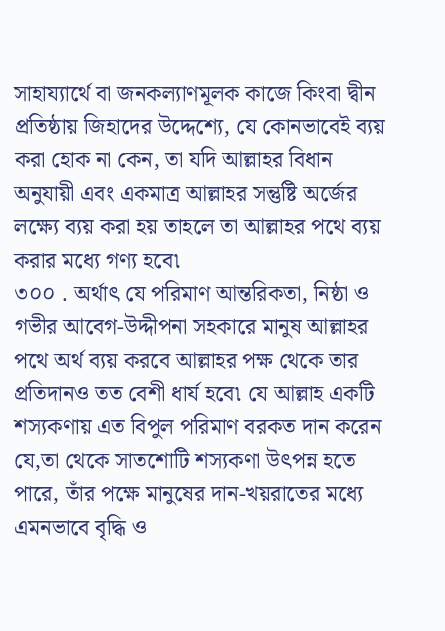সাহায্যার্থে বা জনকল্যাণমূলক কাজে কিংবা দ্বীন প্রতিষ্ঠায় জিহাদের উদ্দেশ্যে, যে কোনভাবেই ব্যয় করা হোক না কেন, তা যদি আল্লাহর বিধান অনুযায়ী এবং একমাত্র আল্লাহর সন্তুষ্টি অর্জের লক্ষ্যে ব্যয় করা হয় তাহলে তা আল্লাহর পথে ব্যয় করার মধ্যে গণ্য হবে৷
৩০০ . অর্থাৎ যে পরিমাণ আন্তরিকতা, নিষ্ঠা ও গভীর আবেগ-উদ্দীপনা সহকারে মানুষ আল্লাহর পথে অর্থ ব্যয় করবে আল্লাহর পক্ষ থেকে তার প্রতিদানও তত বেশী ধার্য হবে৷ যে আল্লাহ একটি শস্যকণায় এত বিপুল পরিমাণ বরকত দান করেন যে,তা থেকে সাতশোটি শস্যকণা উৎপন্ন হতে পারে, তাঁর পক্ষে মানুষের দান-খয়রাতের মধ্যে এমনভাবে বৃদ্ধি ও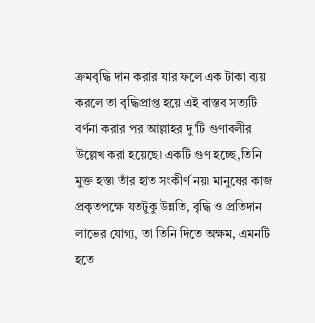ক্রমবৃদ্ধি দান করার যার ফলে এক টাকা ব্যয় করলে তা বৃদ্ধিপ্রাপ্ত হয়ে এই বাস্তব সত্যটি বর্ণনা করার পর আল্লাহর দু'টি গুণাবলীর উল্লেখ করা হয়েছে৷ একটি গুণ হচ্ছে,তিনি মুক্ত হস্ত৷ তাঁর হাত সংকীর্ণ নয়৷ মানুষের কাজ প্রকৃতপক্ষে যতটুকু উন্নতি, বৃদ্ধি ও প্রতিদান লাভের যোগ্য, তা তিনি দিতে অক্ষম, এমনটি হতে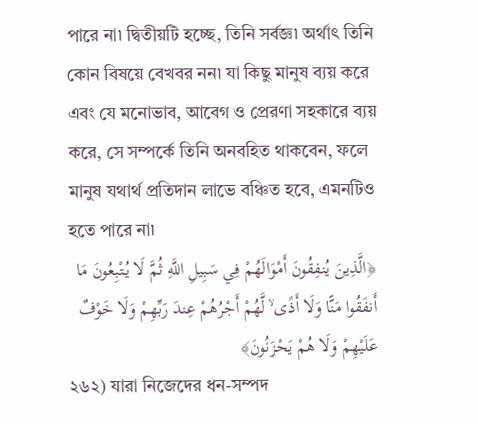পারে না৷ দ্বিতীয়টি হচ্ছে, তিনি সর্বজ্ঞ৷ অর্থাৎ তিনি কোন বিষয়ে বেখবর নন৷ যা কিছু মানুষ ব্যয় করে এবং যে মনোভাব, আবেগ ও প্রেরণা সহকারে ব্যয় করে, সে সম্পর্কে তিনি অনবহিত থাকবেন, ফলে মানুষ যথার্থ প্রতিদান লাভে বঞ্চিত হবে, এমনটিও হতে পারে না৷
﴿الَّذِينَ يُنفِقُونَ أَمْوَالَهُمْ فِي سَبِيلِ اللَّهِ ثُمَّ لَا يُتْبِعُونَ مَا أَنفَقُوا مَنًّا وَلَا أَذًى ۙ لَّهُمْ أَجْرُهُمْ عِندَ رَبِّهِمْ وَلَا خَوْفٌ عَلَيْهِمْ وَلَا هُمْ يَحْزَنُونَ﴾
২৬২) যারা নিজেদের ধন-সম্পদ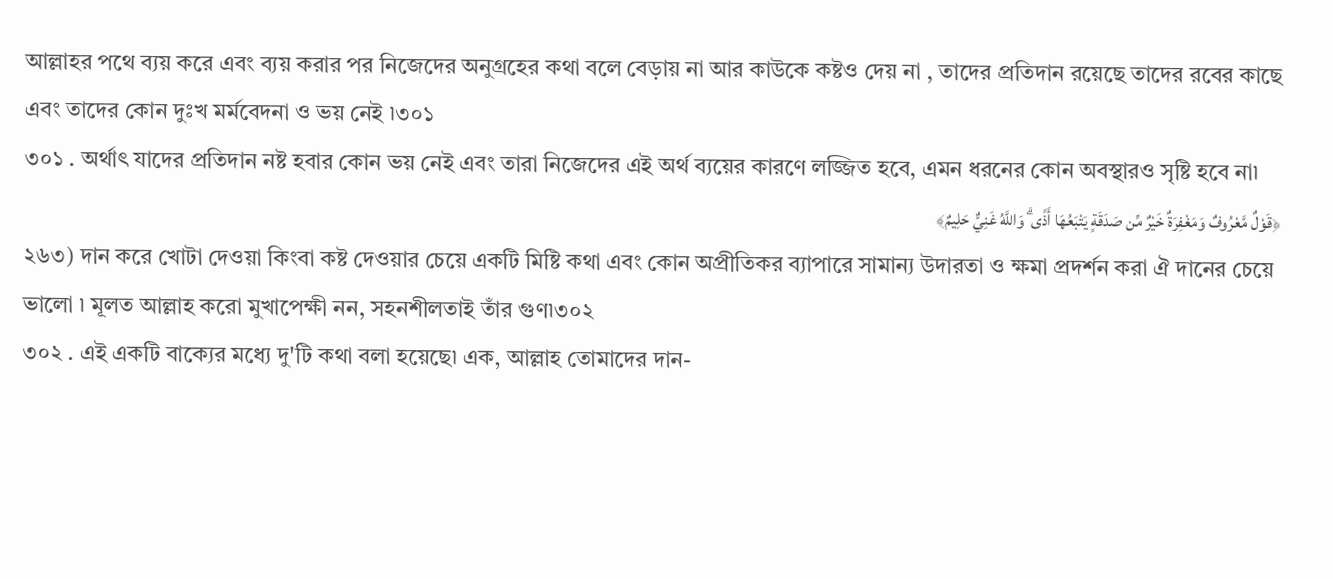আল্লাহর পথে ব্যয় করে এবং ব্যয় করার পর নিজেদের অনুগ্রহের কথা বলে বেড়ায় না আর কাউকে কষ্টও দেয় না , তাদের প্রতিদান রয়েছে তাদের রবের কাছে এবং তাদের কোন দুঃখ মর্মবেদনা ও ভয় নেই ৷৩০১
৩০১ . অর্থাৎ যাদের প্রতিদান নষ্ট হবার কোন ভয় নেই এবং তারা নিজেদের এই অর্থ ব্যয়ের কারণে লজ্জিত হবে, এমন ধরনের কোন অবস্থারও সৃষ্টি হবে না৷
﴿قَوْلٌ مَّعْرُوفٌ وَمَغْفِرَةٌ خَيْرٌ مِّن صَدَقَةٍ يَتْبَعُهَا أَذًى ۗ وَاللَّهُ غَنِيٌّ حَلِيمٌ﴾
২৬৩) দান করে খোটা দেওয়া কিংবা কষ্ট দেওয়ার চেয়ে একটি মিষ্টি কথা এবং কোন অপ্রীতিকর ব্যাপারে সামান্য উদারতা ও ক্ষমা প্রদর্শন করা ঐ দানের চেয়ে ভালো ৷ মূলত আল্লাহ করো মুখাপেক্ষী নন, সহনশীলতাই তাঁর গুণ৷৩০২
৩০২ . এই একটি বাক্যের মধ্যে দু'টি কথা বলা হয়েছে৷ এক, আল্লাহ তোমাদের দান-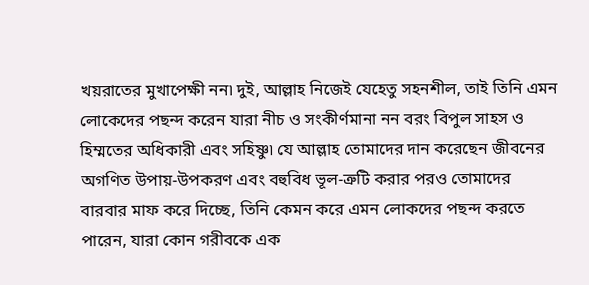খয়রাতের মুখাপেক্ষী নন৷ দুই, আল্লাহ নিজেই যেহেতু সহনশীল, তাই তিনি এমন লোকেদের পছন্দ করেন যারা নীচ ও সংকীর্ণমানা নন বরং বিপুল সাহস ও হিম্মতের অধিকারী এবং সহিষ্ণু৷ যে আল্লাহ তোমাদের দান করেছেন জীবনের অগণিত উপায়-উপকরণ এবং বহুবিধ ভূল-ত্রুটি করার পরও তোমাদের বারবার মাফ করে দিচ্ছে, তিনি কেমন করে এমন লোকদের পছন্দ করতে পারেন, যারা কোন গরীবকে এক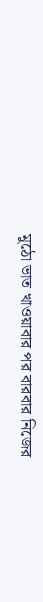মুঠো ভাত খাওয়াবার পর বারবার নিজের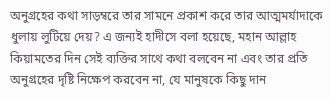অনুগ্রহের কথা সাড়ম্বরে তার সামনে প্রকাশ করে তার আত্মমর্যাদাকে ধুলায় লুটিয়ে দেয়? এ জন্যই হাদীসে বলা হয়েছে, মহান আল্লাহ কিয়ামতের দিন সেই ব্যক্তির সাথে কথা বলবেন না এবং তার প্রতি অনুগ্রহের দৃষ্টি নিক্ষেপ করবেন না, যে মানুষকে কিছু দান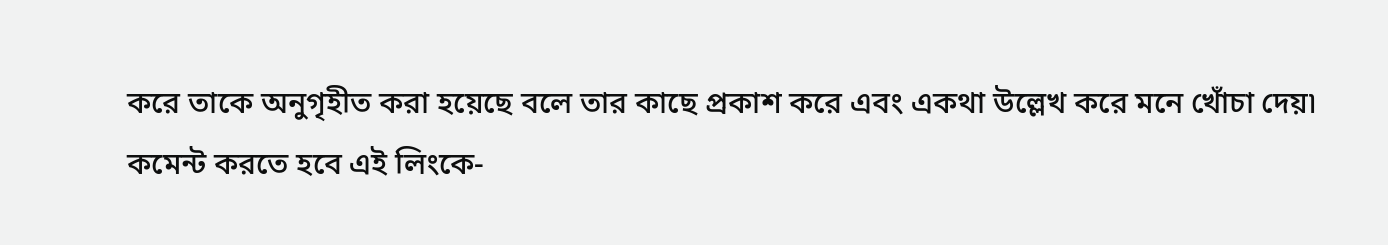করে তাকে অনুগৃহীত করা হয়েছে বলে তার কাছে প্রকাশ করে এবং একথা উল্লেখ করে মনে খোঁচা দেয়৷
কমেন্ট করতে হবে এই লিংকে-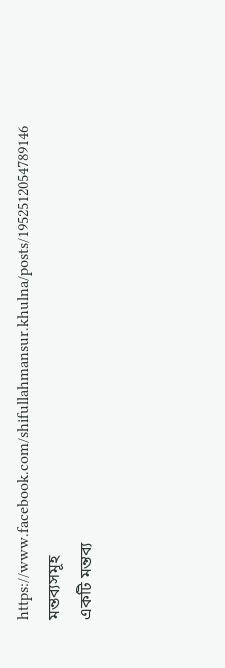https://www.facebook.com/shifullahmansur.khulna/posts/1952512054789146
মন্তব্যসমূহ
একটি মন্তব্য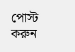পোস্ট করুন